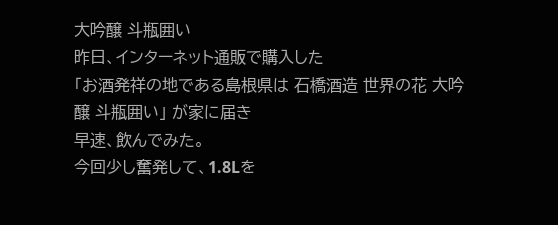大吟醸 斗瓶囲い
昨日、インターネット通販で購入した
「お酒発祥の地である島根県は 石橋酒造 世界の花 大吟醸 斗瓶囲い」 が家に届き
早速、飲んでみた。
今回少し奮発して、1.8Lを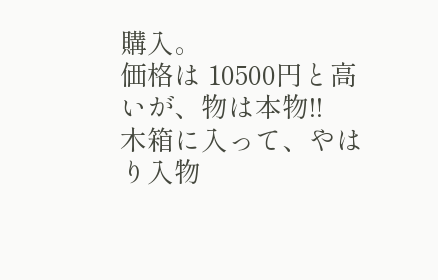購入。
価格は 10500円と高いが、物は本物!!
木箱に入って、やはり入物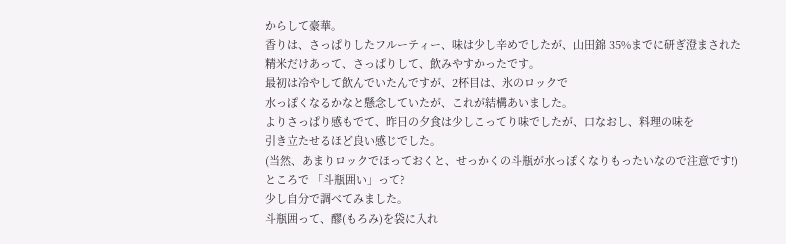からして豪華。
香りは、さっぱりしたフルーティー、味は少し辛めでしたが、山田錦 35%までに研ぎ澄まされた
精米だけあって、さっぱりして、飲みやすかったです。
最初は冷やして飲んでいたんですが、2杯目は、氷のロックで
水っぽくなるかなと懸念していたが、これが結構あいました。
よりさっぱり感もでて、昨日の夕食は少しこってり味でしたが、口なおし、料理の味を
引き立たせるほど良い感じでした。
(当然、あまりロックでほっておくと、せっかくの斗瓶が水っぽくなりもったいなので注意です!)
ところで 「斗瓶囲い」って?
少し自分で調べてみました。
斗瓶囲って、醪(もろみ)を袋に入れ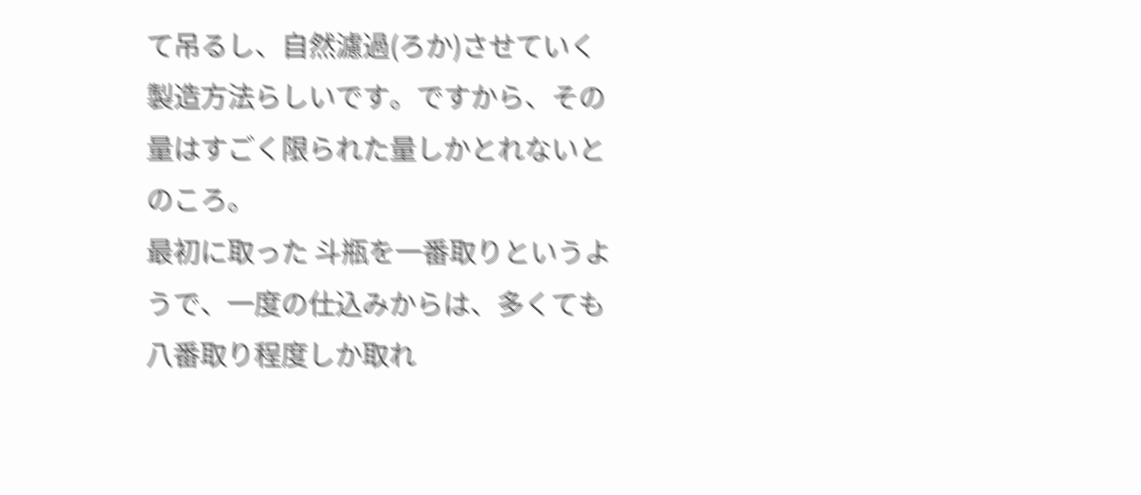て吊るし、自然濾過(ろか)させていく
製造方法らしいです。ですから、その量はすごく限られた量しかとれないとのころ。
最初に取った 斗瓶を一番取りというようで、一度の仕込みからは、多くても
八番取り程度しか取れ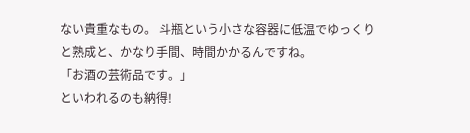ない貴重なもの。 斗瓶という小さな容器に低温でゆっくり
と熟成と、かなり手間、時間かかるんですね。
「お酒の芸術品です。」
といわれるのも納得!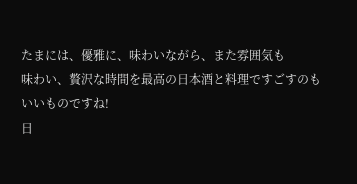たまには、優雅に、味わいながら、また雰囲気も
味わい、贅沢な時間を最高の日本酒と料理ですごすのも
いいものですね!
日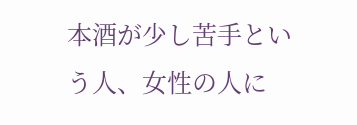本酒が少し苦手という人、女性の人に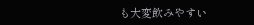も大変飲みやすい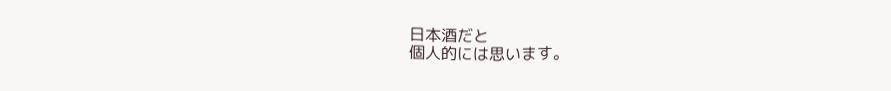日本酒だと
個人的には思います。